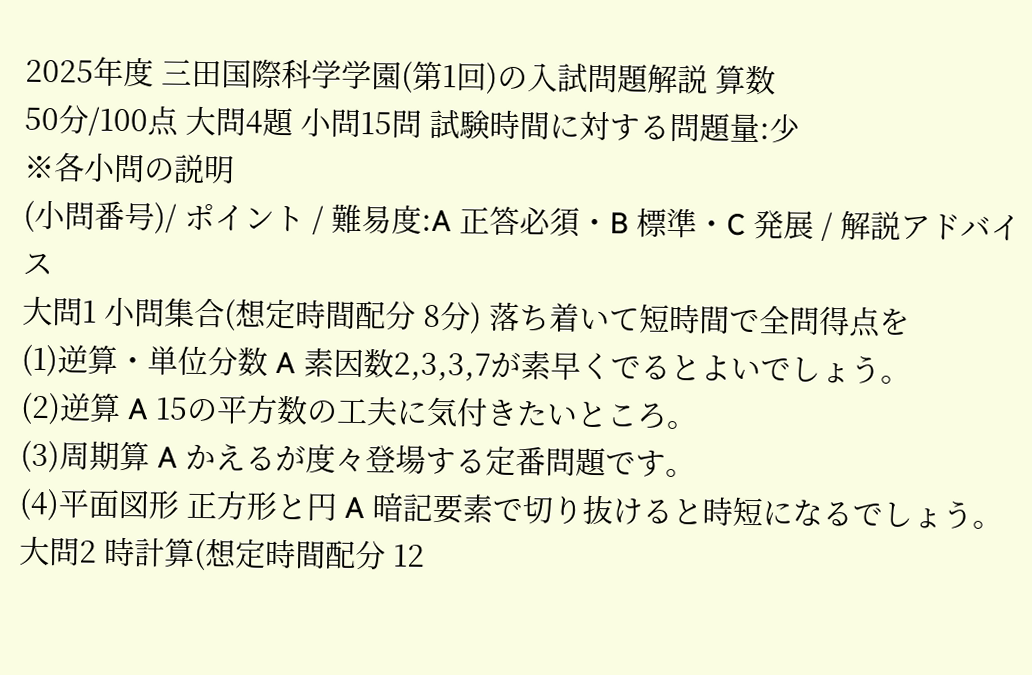2025年度 三田国際科学学園(第1回)の入試問題解説 算数
50分/100点 大問4題 小問15問 試験時間に対する問題量:少
※各小問の説明
(小問番号)/ ポイント / 難易度:A 正答必須・B 標準・C 発展 / 解説アドバイス
大問1 小問集合(想定時間配分 8分) 落ち着いて短時間で全問得点を
(1)逆算・単位分数 A 素因数2,3,3,7が素早くでるとよいでしょう。
(2)逆算 A 15の平方数の工夫に気付きたいところ。
(3)周期算 A かえるが度々登場する定番問題です。
(4)平面図形 正方形と円 A 暗記要素で切り抜けると時短になるでしょう。
大問2 時計算(想定時間配分 12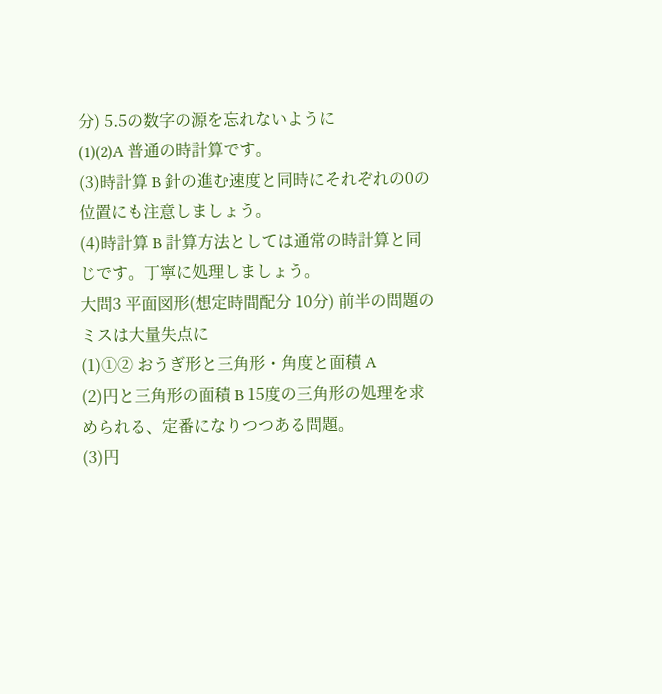分) 5.5の数字の源を忘れないように
(1)(2)A 普通の時計算です。
(3)時計算 B 針の進む速度と同時にそれぞれの0の位置にも注意しましょう。
(4)時計算 B 計算方法としては通常の時計算と同じです。丁寧に処理しましょう。
大問3 平面図形(想定時間配分 10分) 前半の問題のミスは大量失点に
(1)①② おうぎ形と三角形・角度と面積 A
(2)円と三角形の面積 B 15度の三角形の処理を求められる、定番になりつつある問題。
(3)円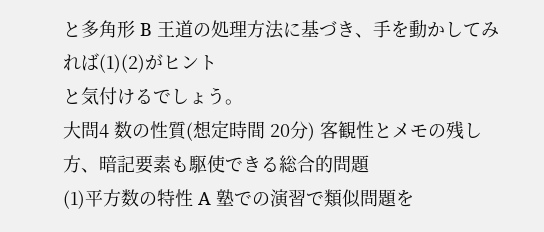と多角形 B 王道の処理方法に基づき、手を動かしてみれば(1)(2)がヒント
と気付けるでしょう。
大問4 数の性質(想定時間 20分) 客観性とメモの残し方、暗記要素も駆使できる総合的問題
(1)平方数の特性 A 塾での演習で類似問題を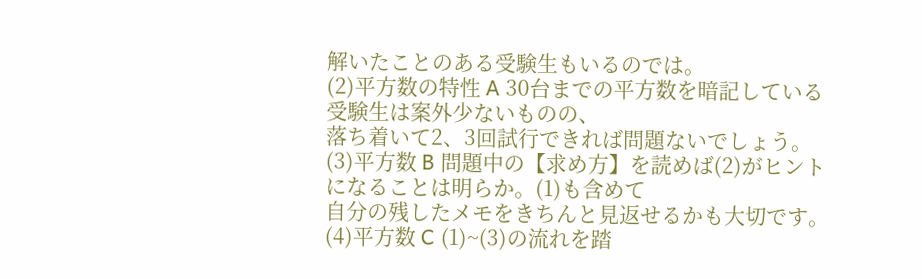解いたことのある受験生もいるのでは。
(2)平方数の特性 A 30台までの平方数を暗記している受験生は案外少ないものの、
落ち着いて2、3回試行できれば問題ないでしょう。
(3)平方数 B 問題中の【求め方】を読めば(2)がヒントになることは明らか。(1)も含めて
自分の残したメモをきちんと見返せるかも大切です。
(4)平方数 C (1)~(3)の流れを踏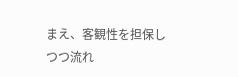まえ、客観性を担保しつつ流れ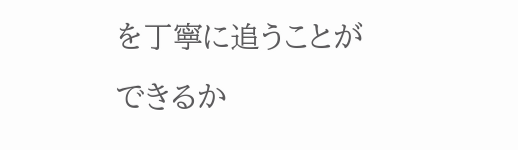を丁寧に追うことが
できるか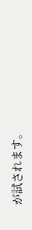が試されます。